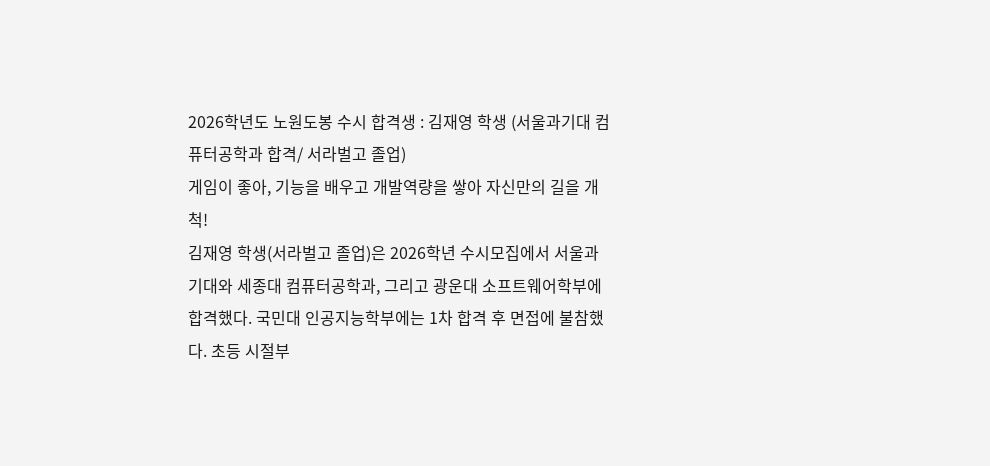2026학년도 노원도봉 수시 합격생 : 김재영 학생 (서울과기대 컴퓨터공학과 합격/ 서라벌고 졸업)
게임이 좋아, 기능을 배우고 개발역량을 쌓아 자신만의 길을 개척!
김재영 학생(서라벌고 졸업)은 2026학년 수시모집에서 서울과기대와 세종대 컴퓨터공학과, 그리고 광운대 소프트웨어학부에 합격했다. 국민대 인공지능학부에는 1차 합격 후 면접에 불참했다. 초등 시절부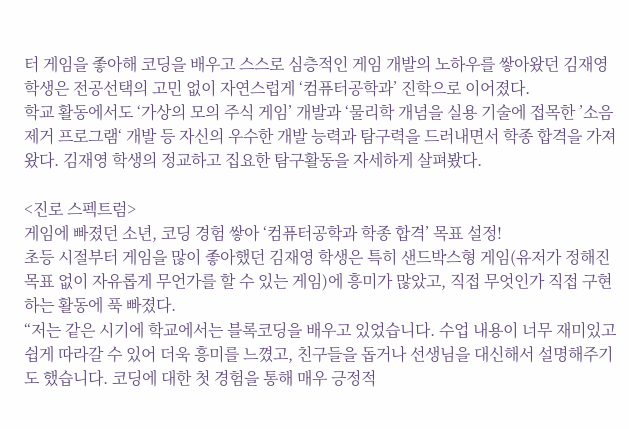터 게임을 좋아해 코딩을 배우고 스스로 심층적인 게임 개발의 노하우를 쌓아왔던 김재영 학생은 전공선택의 고민 없이 자연스럽게 ‘컴퓨터공학과’ 진학으로 이어졌다.
학교 활동에서도 ‘가상의 모의 주식 게임’ 개발과 ‘물리학 개념을 실용 기술에 접목한 ’소음 제거 프로그램‘ 개발 등 자신의 우수한 개발 능력과 탐구력을 드러내면서 학종 합격을 가져왔다. 김재영 학생의 정교하고 집요한 탐구활동을 자세하게 살펴봤다.

<진로 스펙트럼>
게임에 빠졌던 소년, 코딩 경험 쌓아 ‘컴퓨터공학과 학종 합격’ 목표 설정!
초등 시절부터 게임을 많이 좋아했던 김재영 학생은 특히 샌드박스형 게임(유저가 정해진 목표 없이 자유롭게 무언가를 할 수 있는 게임)에 흥미가 많았고, 직접 무엇인가 직접 구현하는 활동에 푹 빠졌다.
“저는 같은 시기에 학교에서는 블록코딩을 배우고 있었습니다. 수업 내용이 너무 재미있고 쉽게 따라갈 수 있어 더욱 흥미를 느꼈고, 친구들을 돕거나 선생님을 대신해서 설명해주기도 했습니다. 코딩에 대한 첫 경험을 통해 매우 긍정적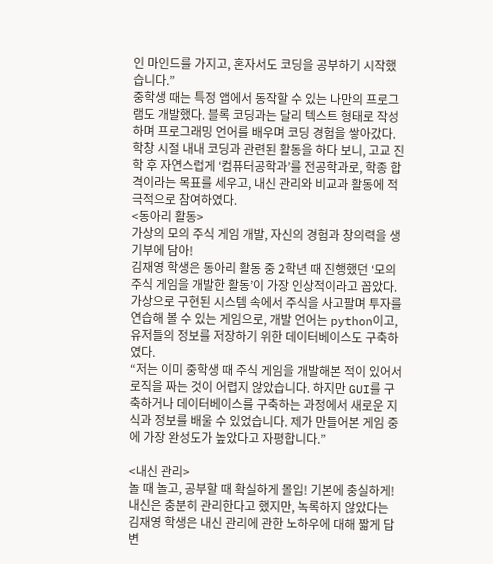인 마인드를 가지고, 혼자서도 코딩을 공부하기 시작했습니다.”
중학생 때는 특정 앱에서 동작할 수 있는 나만의 프로그램도 개발했다. 블록 코딩과는 달리 텍스트 형태로 작성하며 프로그래밍 언어를 배우며 코딩 경험을 쌓아갔다.
학창 시절 내내 코딩과 관련된 활동을 하다 보니, 고교 진학 후 자연스럽게 ‘컴퓨터공학과’를 전공학과로, 학종 합격이라는 목표를 세우고, 내신 관리와 비교과 활동에 적극적으로 참여하였다.
<동아리 활동>
가상의 모의 주식 게임 개발, 자신의 경험과 창의력을 생기부에 담아!
김재영 학생은 동아리 활동 중 2학년 때 진행했던 ‘모의 주식 게임을 개발한 활동’이 가장 인상적이라고 꼽았다.
가상으로 구현된 시스템 속에서 주식을 사고팔며 투자를 연습해 볼 수 있는 게임으로, 개발 언어는 python이고, 유저들의 정보를 저장하기 위한 데이터베이스도 구축하였다.
“저는 이미 중학생 때 주식 게임을 개발해본 적이 있어서 로직을 짜는 것이 어렵지 않았습니다. 하지만 GUI를 구축하거나 데이터베이스를 구축하는 과정에서 새로운 지식과 정보를 배울 수 있었습니다. 제가 만들어본 게임 중에 가장 완성도가 높았다고 자평합니다.”

<내신 관리>
놀 때 놀고, 공부할 때 확실하게 몰입! 기본에 충실하게!
내신은 충분히 관리한다고 했지만, 녹록하지 않았다는 김재영 학생은 내신 관리에 관한 노하우에 대해 짧게 답변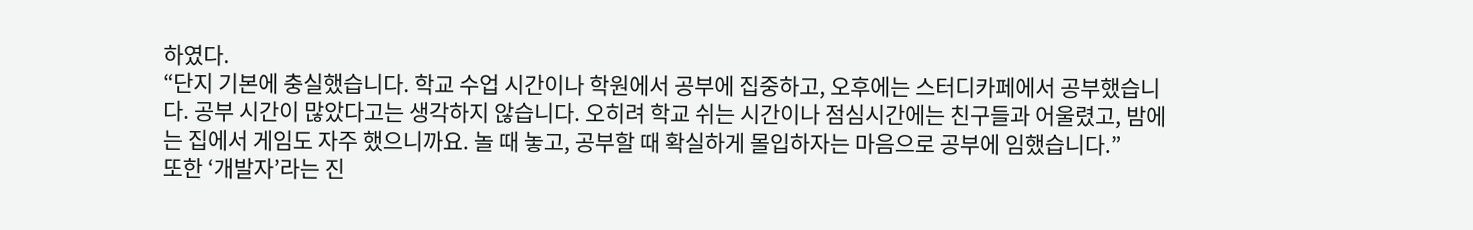하였다.
“단지 기본에 충실했습니다. 학교 수업 시간이나 학원에서 공부에 집중하고, 오후에는 스터디카페에서 공부했습니다. 공부 시간이 많았다고는 생각하지 않습니다. 오히려 학교 쉬는 시간이나 점심시간에는 친구들과 어울렸고, 밤에는 집에서 게임도 자주 했으니까요. 놀 때 놓고, 공부할 때 확실하게 몰입하자는 마음으로 공부에 임했습니다.”
또한 ‘개발자’라는 진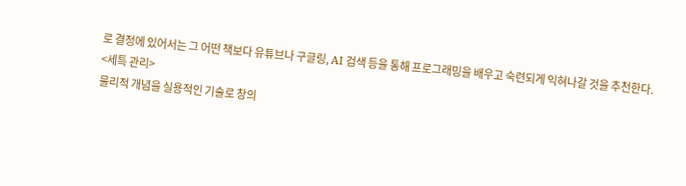로 결정에 있어서는 그 어떤 책보다 유튜브나 구글링, AI 검색 등을 통해 프로그래밍을 배우고 숙련되게 익혀나갈 것을 추천한다.
<세특 관리>
물리적 개념을 실용적인 기술로 창의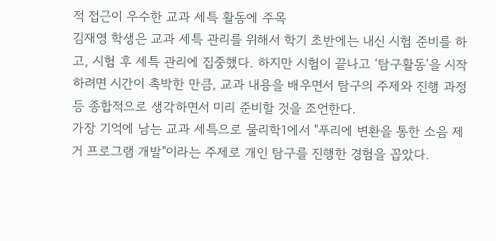적 접근이 우수한 교과 세특 활동에 주목
김재영 학생은 교과 세특 관리를 위해서 학기 초반에는 내신 시험 준비를 하고, 시험 후 세특 관리에 집중했다. 하지만 시험이 끝나고 ‘탐구활동’을 시작하려면 시간이 촉박한 만큼, 교과 내용을 배우면서 탐구의 주제와 진행 과정 등 종합적으로 생각하면서 미리 준비할 것을 조언한다.
가장 기억에 남는 교과 세특으로 물리학1에서 "푸리에 변환을 통한 소음 제거 프로그램 개발"이라는 주제로 개인 탐구를 진행한 경험을 꼽았다.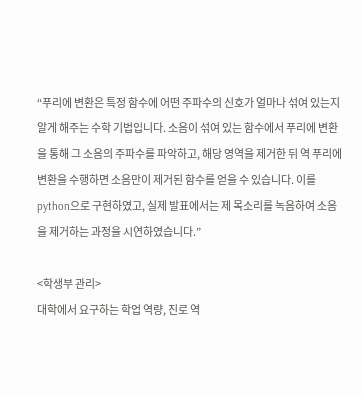“푸리에 변환은 특정 함수에 어떤 주파수의 신호가 얼마나 섞여 있는지 알게 해주는 수학 기법입니다. 소음이 섞여 있는 함수에서 푸리에 변환을 통해 그 소음의 주파수를 파악하고, 해당 영역을 제거한 뒤 역 푸리에 변환을 수행하면 소음만이 제거된 함수를 얻을 수 있습니다. 이를 python으로 구현하였고, 실제 발표에서는 제 목소리를 녹음하여 소음을 제거하는 과정을 시연하였습니다.”

<학생부 관리>
대학에서 요구하는 학업 역량, 진로 역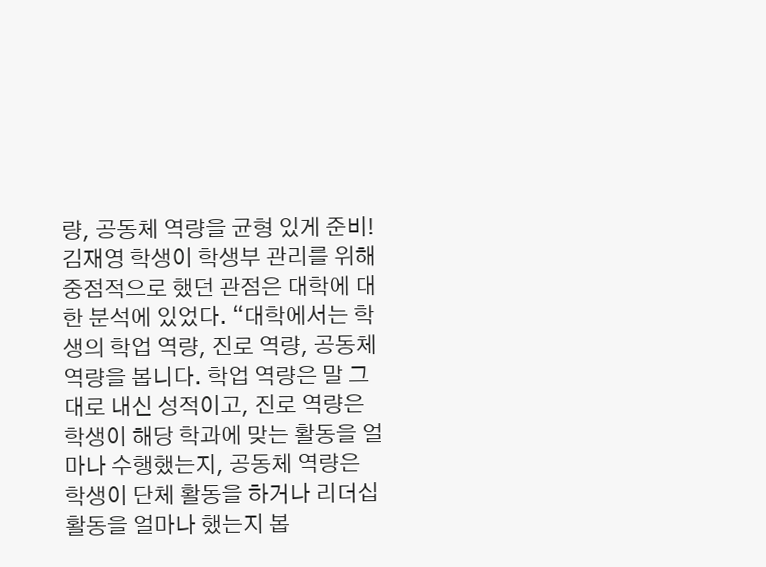량, 공동체 역량을 균형 있게 준비!
김재영 학생이 학생부 관리를 위해 중점적으로 했던 관점은 대학에 대한 분석에 있었다. “대학에서는 학생의 학업 역량, 진로 역량, 공동체 역량을 봅니다. 학업 역량은 말 그대로 내신 성적이고, 진로 역량은 학생이 해당 학과에 맞는 활동을 얼마나 수행했는지, 공동체 역량은 학생이 단체 활동을 하거나 리더십 활동을 얼마나 했는지 봅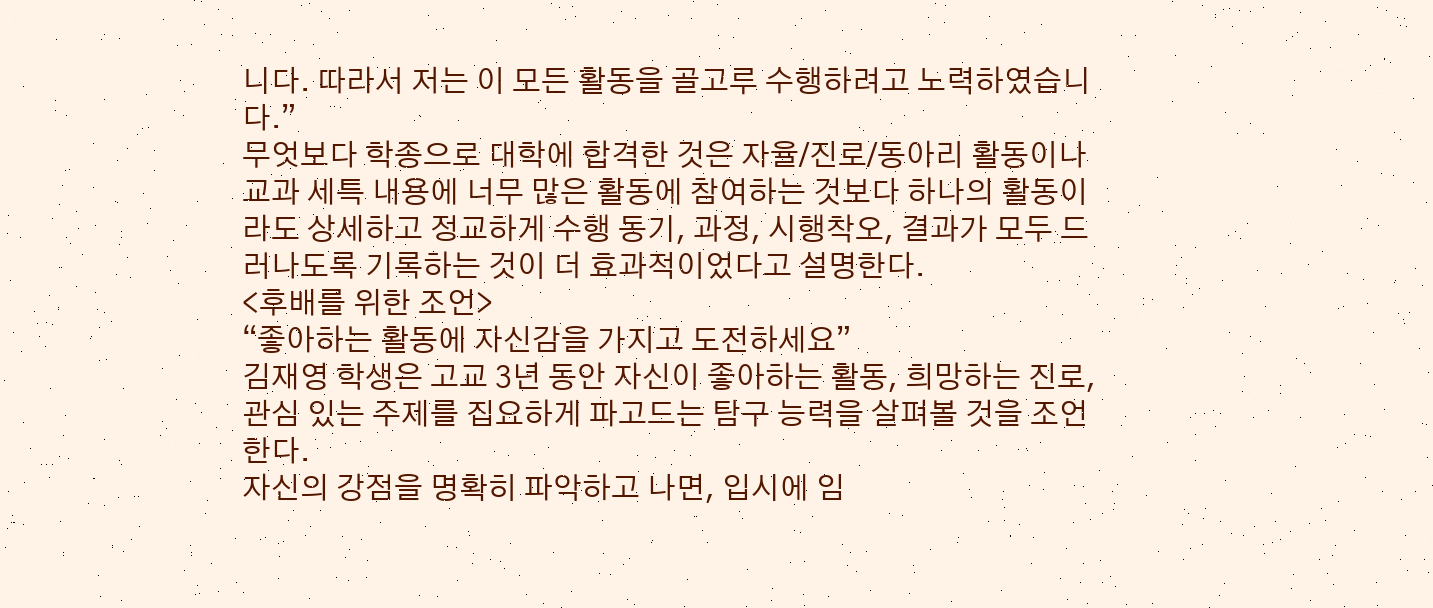니다. 따라서 저는 이 모든 활동을 골고루 수행하려고 노력하였습니다.”
무엇보다 학종으로 대학에 합격한 것은 자율/진로/동아리 활동이나 교과 세특 내용에 너무 많은 활동에 참여하는 것보다 하나의 활동이라도 상세하고 정교하게 수행 동기, 과정, 시행착오, 결과가 모두 드러나도록 기록하는 것이 더 효과적이었다고 설명한다.
<후배를 위한 조언>
“좋아하는 활동에 자신감을 가지고 도전하세요”
김재영 학생은 고교 3년 동안 자신이 좋아하는 활동, 희망하는 진로, 관심 있는 주제를 집요하게 파고드는 탐구 능력을 살펴볼 것을 조언한다.
자신의 강점을 명확히 파악하고 나면, 입시에 임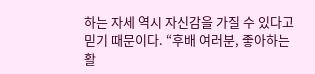하는 자세 역시 자신감을 가질 수 있다고 믿기 때문이다. “후배 여러분, 좋아하는 활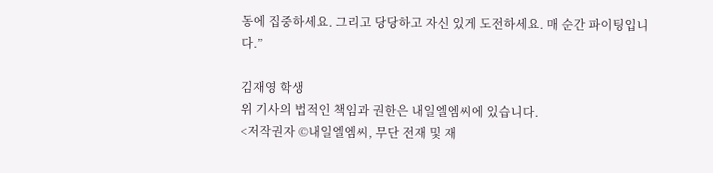동에 집중하세요. 그리고 당당하고 자신 있게 도전하세요. 매 순간 파이팅입니다.”

김재영 학생
위 기사의 법적인 책임과 권한은 내일엘엠씨에 있습니다.
<저작권자 ©내일엘엠씨, 무단 전재 및 재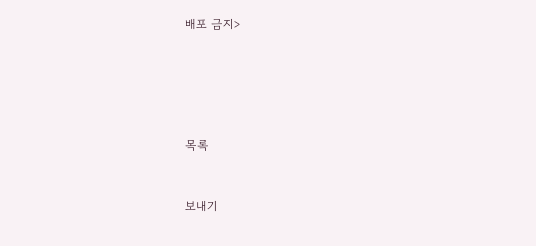배포 금지>







목록



보내기